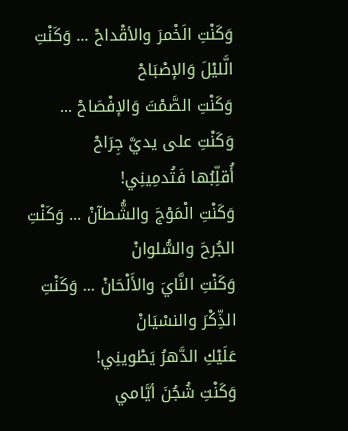وَكَنْتِ الَخْمرَ والأقْداحْ ... وَكَنْتِ الَّليْلَ وَالإصْبَاحْ
وَكَنْتِ الصَّمْتَ وَالإفْصَاحْ ... وَكَنْتِ على يديَّ جِرَاحْ
أُقلِّبُها فَتُدمِينِي!
وَكَنْتِ الْمَوْجَ والشُّطآنْ ... وَكَنْتِ الجُرحَ والسُّلوانْ
وَكَنْتِ النَّايَ والأَلْحَانْ ... وَكَنْتِ الذِّكْرَ والنسْيَانْ
عَلَيْكِ الدَّهرُ يَطْوينِي!
وَكَنْتِ شُجُنَ أيَّامي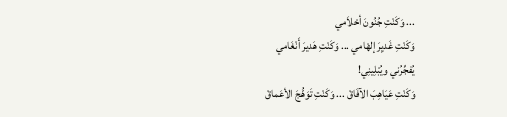... وَكَنْتِ جُنُونَ أحْلاَمي
وَكَنْتِ غَديِرَ إلهْامي ... وَكَنْتِ هَديرَ أَنْغَامي
يُفجِّرُني ويُبْلِينِي!
وَكَنْتِ عَيَاهِبَ الآفَاقْ ... وَكَنْتِ تَوَهُّجَ الأعَماقْ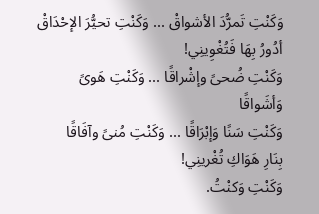وَكَنْتِ تَمرُّدَ الأشواقْ ... وَكَنْتِ تحيُّرَ الإحْدَاقْ
أدُورُ بِهَا فَتُغْوِينِي!
وَكَنْتِ ضُحىً وإشْراقًا ... وَكَنْتِ هَوىً وَأشَواقًا
وَكَنْتِ سَنًا وَإبْرَاقًا ... وَكَنْتِ مُنىً وآفَاقًا
بِنَارِ هَوَاكِ تُغْرينِي!
وَكَنْتِ وَكنْتُ.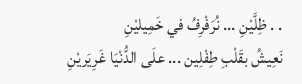. . ظِلَّيْنِ ... نُرَفْرِفُ في خَمِيليْنِ
نَعِيشُ بقَلْبِ طِفْلِين ... علَى الدُّنْيَا غَرِيَريْنِ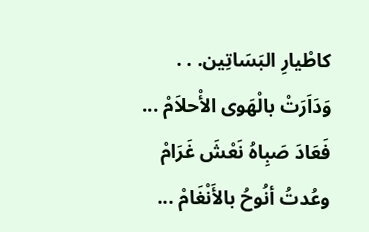كاطْيارِ البَسَاتِين. . .
وَدَاَرَتْ بالْهَوى الأْحلاَمْ ... فَعَادَ صَبِاهُ نَعْشَ غَرَامْ
وعُدتُ أنُوحُ بالأَنْغَامْ ...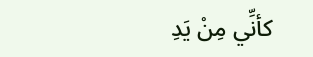كأنِّي مِنْ يَدِ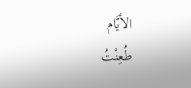الأيَّام
طُعِنْتُ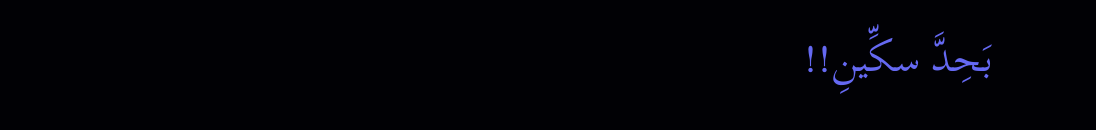بَحِدَّ سكِّينِ!!